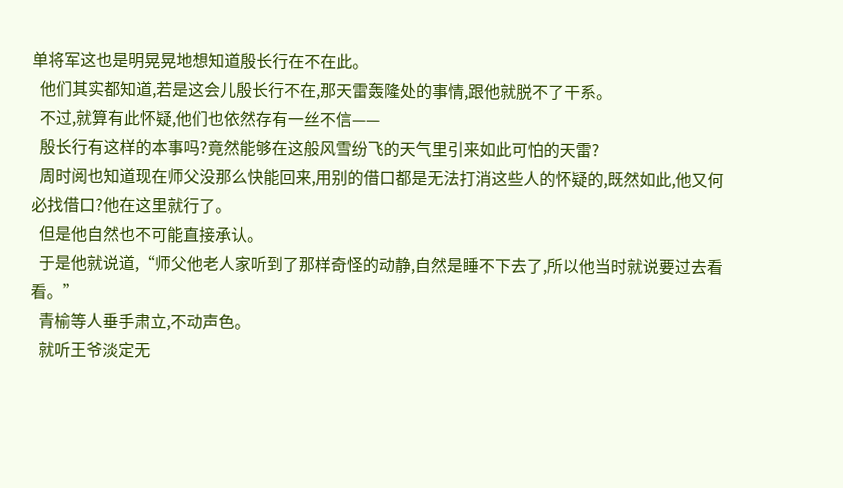单将军这也是明晃晃地想知道殷长行在不在此。
  他们其实都知道,若是这会儿殷长行不在,那天雷轰隆处的事情,跟他就脱不了干系。
  不过,就算有此怀疑,他们也依然存有一丝不信——
  殷长行有这样的本事吗?竟然能够在这般风雪纷飞的天气里引来如此可怕的天雷?
  周时阅也知道现在师父没那么快能回来,用别的借口都是无法打消这些人的怀疑的,既然如此,他又何必找借口?他在这里就行了。
  但是他自然也不可能直接承认。
  于是他就说道,“师父他老人家听到了那样奇怪的动静,自然是睡不下去了,所以他当时就说要过去看看。”
  青榆等人垂手肃立,不动声色。
  就听王爷淡定无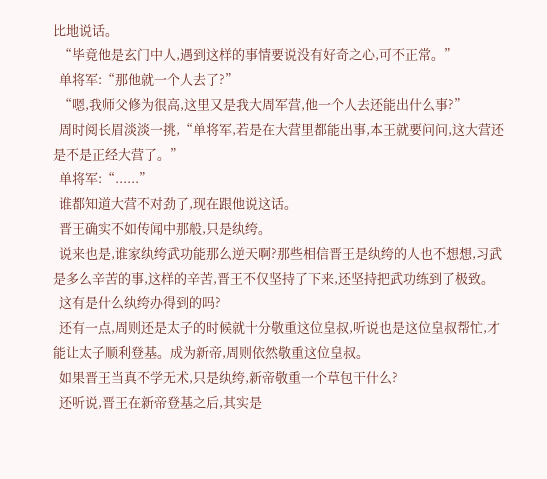比地说话。
  “毕竟他是玄门中人,遇到这样的事情要说没有好奇之心,可不正常。”
  单将军:“那他就一个人去了?”
  “嗯,我师父修为很高,这里又是我大周军营,他一个人去还能出什么事?”
  周时阅长眉淡淡一挑,“单将军,若是在大营里都能出事,本王就要问问,这大营还是不是正经大营了。”
  单将军:“......”
  谁都知道大营不对劲了,现在跟他说这话。
  晋王确实不如传闻中那般,只是纨绔。
  说来也是,谁家纨绔武功能那么逆天啊?那些相信晋王是纨绔的人也不想想,习武是多么辛苦的事,这样的辛苦,晋王不仅坚持了下来,还坚持把武功练到了极致。
  这有是什么纨绔办得到的吗?
  还有一点,周则还是太子的时候就十分敬重这位皇叔,听说也是这位皇叔帮忙,才能让太子顺利登基。成为新帝,周则依然敬重这位皇叔。
  如果晋王当真不学无术,只是纨绔,新帝敬重一个草包干什么?
  还听说,晋王在新帝登基之后,其实是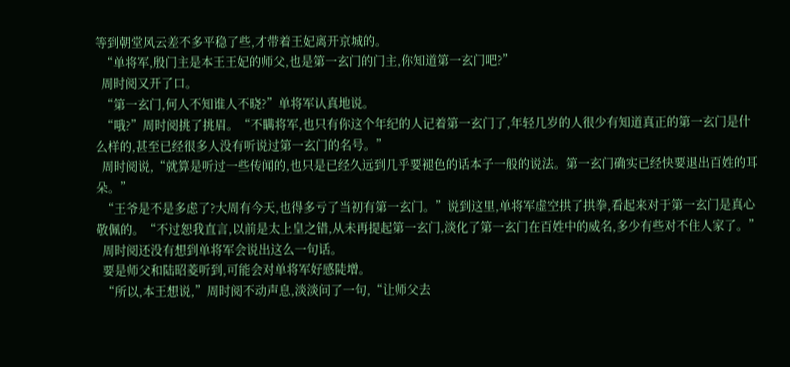等到朝堂风云差不多平稳了些,才带着王妃离开京城的。
  “单将军,殷门主是本王王妃的师父,也是第一玄门的门主,你知道第一玄门吧?”
  周时阅又开了口。
  “第一玄门,何人不知谁人不晓?”单将军认真地说。
  “哦?”周时阅挑了挑眉。“不瞒将军,也只有你这个年纪的人记着第一玄门了,年轻几岁的人很少有知道真正的第一玄门是什么样的,甚至已经很多人没有听说过第一玄门的名号。”
  周时阅说,“就算是听过一些传闻的,也只是已经久远到几乎要褪色的话本子一般的说法。第一玄门确实已经快要退出百姓的耳朵。”
  “王爷是不是多虑了?大周有今天,也得多亏了当初有第一玄门。”说到这里,单将军虚空拱了拱拳,看起来对于第一玄门是真心敬佩的。“不过恕我直言,以前是太上皇之错,从未再提起第一玄门,淡化了第一玄门在百姓中的威名,多少有些对不住人家了。”
  周时阅还没有想到单将军会说出这么一句话。
  要是师父和陆昭菱听到,可能会对单将军好感陡增。
  “所以,本王想说,”周时阅不动声息,淡淡问了一句,“让师父去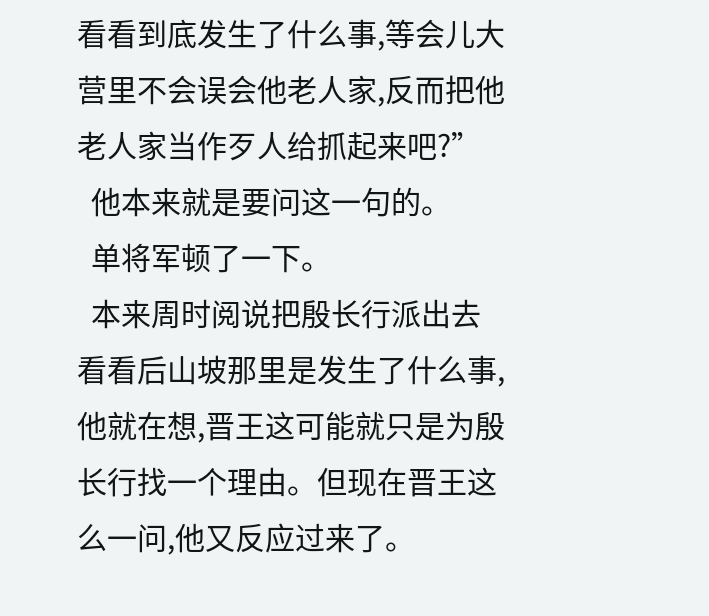看看到底发生了什么事,等会儿大营里不会误会他老人家,反而把他老人家当作歹人给抓起来吧?”
  他本来就是要问这一句的。
  单将军顿了一下。
  本来周时阅说把殷长行派出去看看后山坡那里是发生了什么事,他就在想,晋王这可能就只是为殷长行找一个理由。但现在晋王这么一问,他又反应过来了。